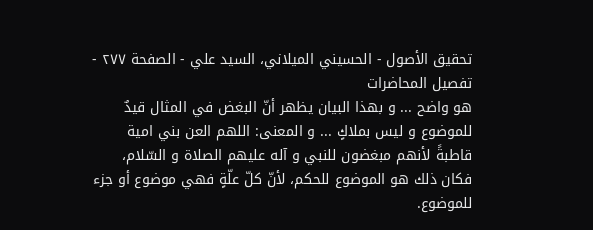تحقيق الأصول - الحسيني الميلاني، السيد علي - الصفحة ٢٧٧ - تفصيل المحاضرات
هو واضح ... و بهذا البيان يظهر أنّ البغض في المثال قيدٌ للموضوع و ليس بملاكٍ ... و المعنى: اللهم العن بني امية قاطبةً لأنهم مبغضون للنبي و آله عليهم الصلاة و السّلام، فكان ذلك هو الموضوع للحكم، لأنّ كلّ علّةٍ فهي موضوع أو جزء للموضوع.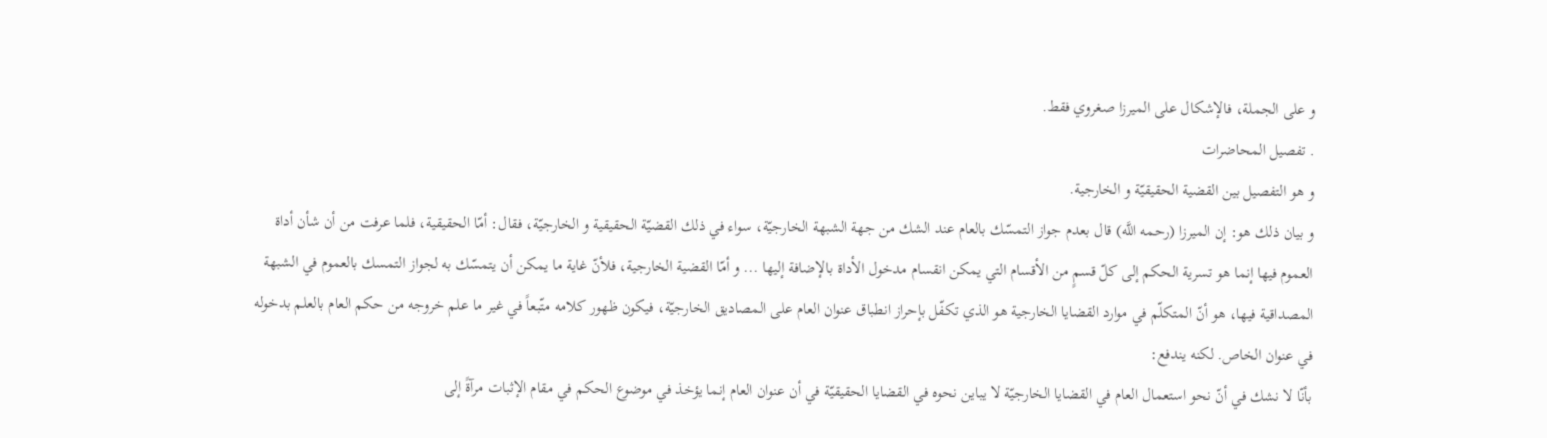و على الجملة، فالإشكال على الميرزا صغروي فقط.
. تفصيل المحاضرات
و هو التفصيل بين القضية الحقيقيّة و الخارجية.
و بيان ذلك هو: إن الميرزا (رحمه اللَّه) قال بعدم جواز التمسّك بالعام عند الشك من جهة الشبهة الخارجيّة، سواء في ذلك القضيّة الحقيقية و الخارجيّة، فقال: أمّا الحقيقية، فلما عرفت من أن شأن أداة العموم فيها إنما هو تسرية الحكم إلى كلّ قسمٍ من الأقسام التي يمكن انقسام مدخول الأداة بالإضافة إليها ... و أمّا القضية الخارجية، فلأنّ غاية ما يمكن أن يتمسّك به لجواز التمسك بالعموم في الشبهة المصداقية فيها، هو أنّ المتكلّم في موارد القضايا الخارجية هو الذي تكفّل بإحراز انطباق عنوان العام على المصاديق الخارجيّة، فيكون ظهور كلامه متّبعاً في غير ما علم خروجه من حكم العام بالعلم بدخوله في عنوان الخاص. لكنه يندفع:
بأنّا لا نشك في أنّ نحو استعمال العام في القضايا الخارجيّة لا يباين نحوه في القضايا الحقيقيّة في أن عنوان العام إنما يؤخذ في موضوع الحكم في مقام الإثبات مرآةً إلى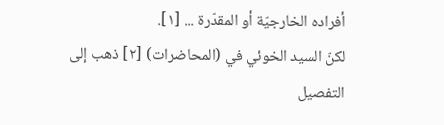أفراده الخارجيّة أو المقدّرة ... [١].
لكنّ السيد الخوئي في (المحاضرات) [٢] ذهب إلى التفصيل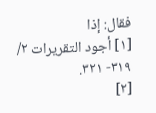فقال: إذا
[١] أجود التقريرات ٢/ ٣١٩- ٣٢١.
[٢]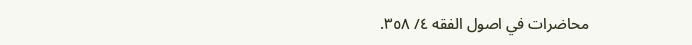محاضرات في اصول الفقه ٤/ ٣٥٨.